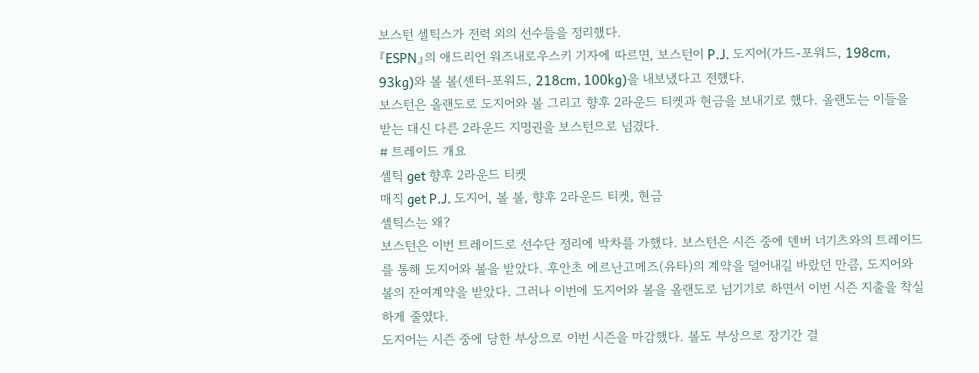보스턴 셀틱스가 전력 외의 선수들을 정리했다.
『ESPN』의 애드리언 워즈내로우스키 기자에 따르면, 보스턴이 P.J. 도지어(가드-포워드, 198cm, 93kg)와 볼 볼(센터-포워드, 218cm, 100kg)을 내보냈다고 전했다.
보스턴은 올랜도로 도지어와 볼 그리고 향후 2라운드 티켓과 현금을 보내기로 했다. 올랜도는 이들을 받는 대신 다른 2라운드 지명권을 보스턴으로 넘겼다.
# 트레이드 개요
셀틱 get 향후 2라운드 티켓
매직 get P.J. 도지어, 볼 볼, 향후 2라운드 티켓, 현금
셀틱스는 왜?
보스턴은 이번 트레이드로 선수단 정리에 박차를 가했다. 보스턴은 시즌 중에 덴버 너기츠와의 트레이드를 통해 도지어와 볼을 받았다. 후안초 에르난고메즈(유타)의 계약을 덜어내길 바랐던 만큼, 도지어와 볼의 잔여계약을 받았다. 그러나 이번에 도지어와 볼을 올랜도로 넘기기로 하면서 이번 시즌 지출을 착실하게 줄였다.
도지어는 시즌 중에 당한 부상으로 이번 시즌을 마감했다. 볼도 부상으로 장기간 결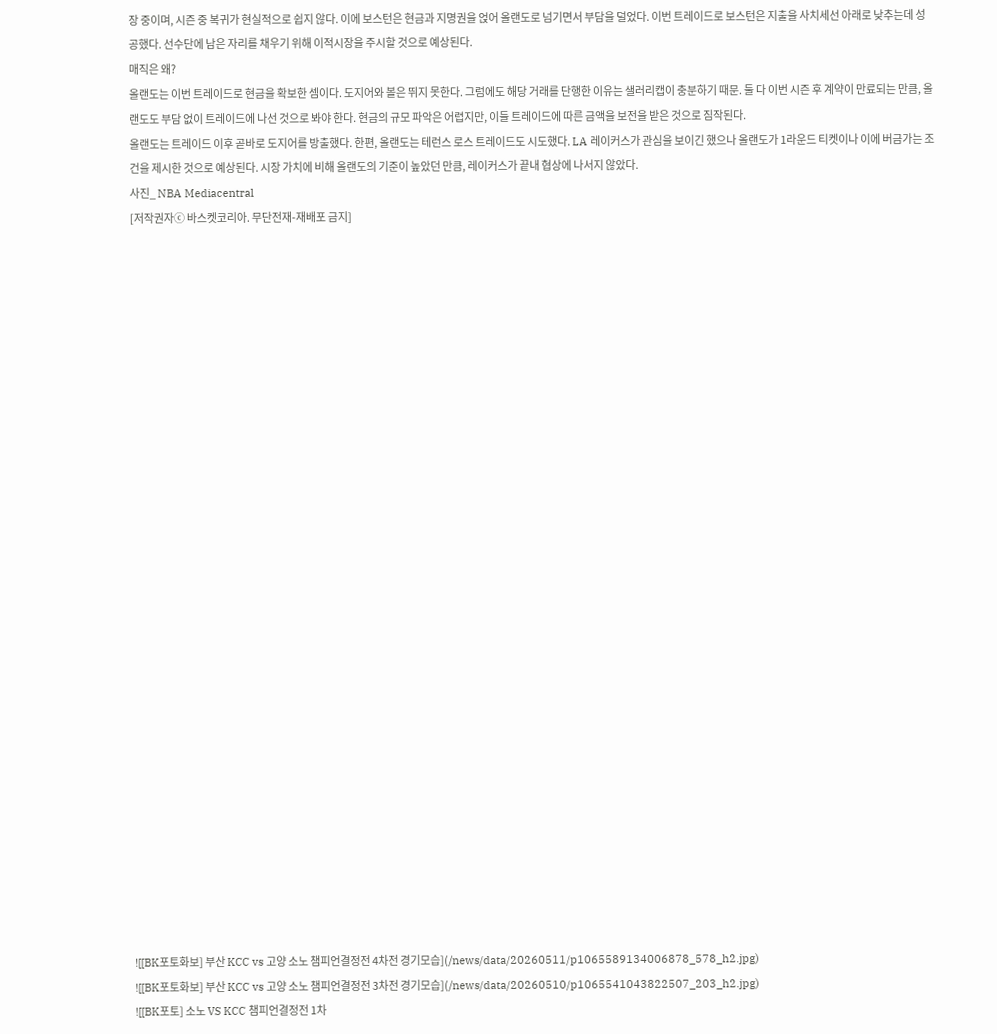장 중이며, 시즌 중 복귀가 현실적으로 쉽지 않다. 이에 보스턴은 현금과 지명권을 얹어 올랜도로 넘기면서 부담을 덜었다. 이번 트레이드로 보스턴은 지출을 사치세선 아래로 낮추는데 성공했다. 선수단에 남은 자리를 채우기 위해 이적시장을 주시할 것으로 예상된다.
매직은 왜?
올랜도는 이번 트레이드로 현금을 확보한 셈이다. 도지어와 볼은 뛰지 못한다. 그럼에도 해당 거래를 단행한 이유는 샐러리캡이 충분하기 때문. 둘 다 이번 시즌 후 계약이 만료되는 만큼, 올랜도도 부담 없이 트레이드에 나선 것으로 봐야 한다. 현금의 규모 파악은 어렵지만, 이들 트레이드에 따른 금액을 보전을 받은 것으로 짐작된다.
올랜도는 트레이드 이후 곧바로 도지어를 방출했다. 한편, 올랜도는 테런스 로스 트레이드도 시도했다. LA 레이커스가 관심을 보이긴 했으나 올랜도가 1라운드 티켓이나 이에 버금가는 조건을 제시한 것으로 예상된다. 시장 가치에 비해 올랜도의 기준이 높았던 만큼, 레이커스가 끝내 협상에 나서지 않았다.
사진_ NBA Mediacentral
[저작권자ⓒ 바스켓코리아. 무단전재-재배포 금지]





























![[BK포토화보] 부산 KCC vs 고양 소노 챔피언결정전 4차전 경기모습](/news/data/20260511/p1065589134006878_578_h2.jpg)
![[BK포토화보] 부산 KCC vs 고양 소노 챔피언결정전 3차전 경기모습](/news/data/20260510/p1065541043822507_203_h2.jpg)
![[BK포토] 소노 VS KCC 챔피언결정전 1차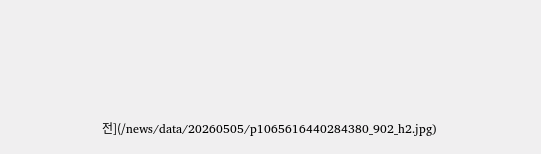전](/news/data/20260505/p1065616440284380_902_h2.jpg)